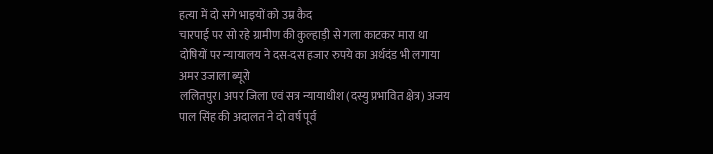हत्या में दो सगे भाइयों को उम्र कैद
चारपाई पर सो रहे ग्रामीण की कुल्हाड़ी से गला काटकर मारा था
दोषियों पर न्यायालय ने दस-दस हजार रुपये का अर्थदंड भी लगाया
अमर उजाला ब्यूरो
ललितपुर। अपर जिला एवं सत्र न्यायाधीश (दस्यु प्रभावित क्षेत्र) अजय पाल सिंह की अदालत ने दो वर्ष पूर्व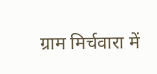ग्राम मिर्चवारा में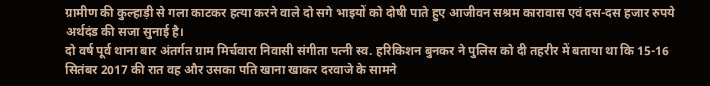ग्रामीण की कुल्हाड़ी से गला काटकर हत्या करने वाले दो सगे भाइयों को दोषी पाते हुए आजीवन सश्रम कारावास एवं दस-दस हजार रुपये अर्थदंड की सजा सुनाई है।
दो वर्ष पूर्व थाना बार अंतर्गत ग्राम मिर्चवारा निवासी संगीता पत्नी स्व. हरिकिशन बुनकर ने पुलिस को दी तहरीर में बताया था कि 15-16 सितंबर 2017 की रात वह और उसका पति खाना खाकर दरवाजे के सामने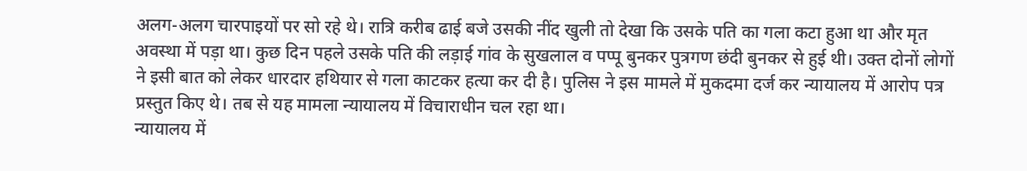अलग-अलग चारपाइयों पर सो रहे थे। रात्रि करीब ढाई बजे उसकी नींद खुली तो देखा कि उसके पति का गला कटा हुआ था और मृत अवस्था में पड़ा था। कुछ दिन पहले उसके पति की लड़ाई गांव के सुखलाल व पप्पू बुनकर पुत्रगण छंदी बुनकर से हुई थी। उक्त दोनों लोगों ने इसी बात को लेकर धारदार हथियार से गला काटकर हत्या कर दी है। पुलिस ने इस मामले में मुकदमा दर्ज कर न्यायालय में आरोप पत्र प्रस्तुत किए थे। तब से यह मामला न्यायालय में विचाराधीन चल रहा था।
न्यायालय में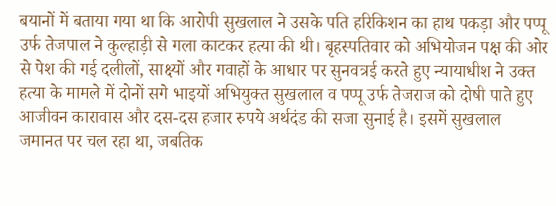बयानों में बताया गया था कि आरोपी सुखलाल ने उसके पति हरिकिशन का हाथ पकड़ा और पप्पू उर्फ तेजपाल ने कुल्हाड़ी से गला काटकर हत्या की थी। बृहस्पतिवार को अभियोजन पक्ष की ओर से पेश की गई दलीलों, साक्ष्यों और गवाहों के आधार पर सुनवत्रई करते हुए न्यायाधीश ने उक्त हत्या के मामले में दोनों सगे भाइयों अभियुक्त सुखलाल व पप्पू उर्फ तेजराज को दोषी पाते हुए आजीवन कारावास और दस-दस हजार रुपये अर्थदंड की सजा सुनाई है। इसमें सुखलाल जमानत पर चल रहा था, जबतिक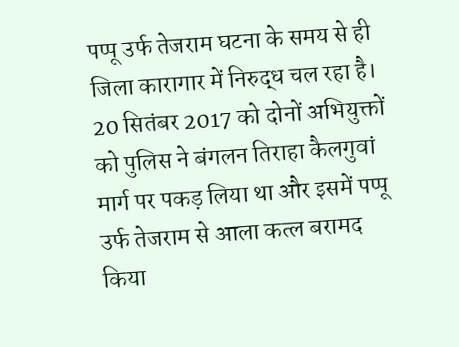पप्पू उर्फ तेजराम घटना के समय से ही जिला कारागार में निरुद्ध चल रहा है। 20 सितंबर 2017 को दोनों अभियुक्तों को पुलिस ने बंगलन तिराहा कैलगुवां मार्ग पर पकड़ लिया था और इसमें पप्पू उर्फ तेजराम से आला कत्ल बरामद किया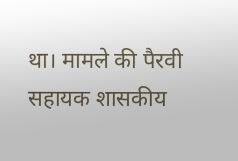था। मामले की पैरवी सहायक शासकीय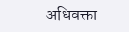अधिवक्ता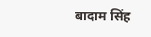बादाम सिंह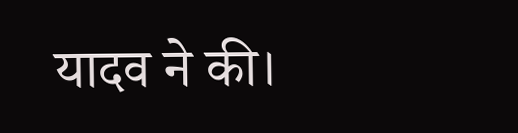यादव ने की।